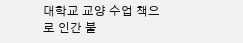대학교 교양 수업 책으로 인간 불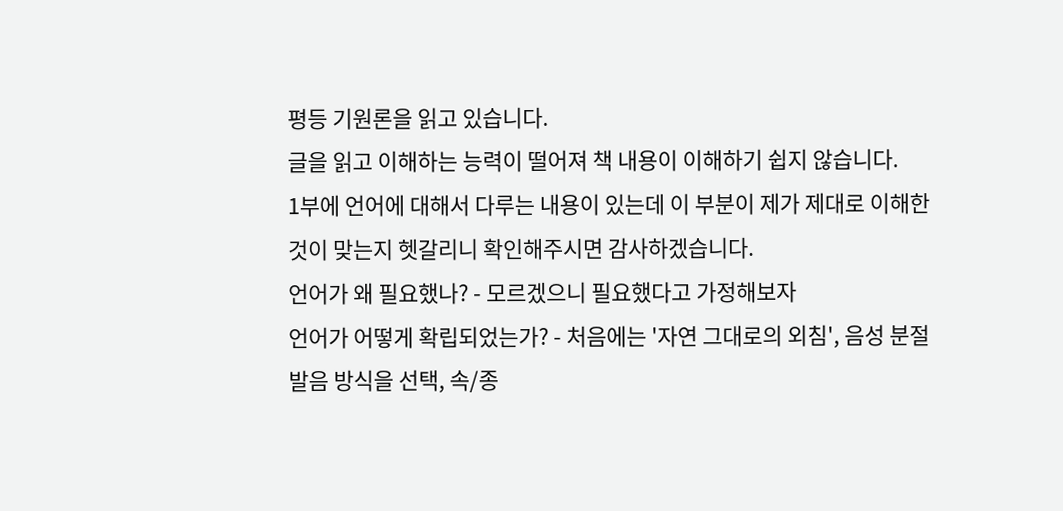평등 기원론을 읽고 있습니다.
글을 읽고 이해하는 능력이 떨어져 책 내용이 이해하기 쉽지 않습니다.
1부에 언어에 대해서 다루는 내용이 있는데 이 부분이 제가 제대로 이해한 것이 맞는지 헷갈리니 확인해주시면 감사하겠습니다.
언어가 왜 필요했나? - 모르겠으니 필요했다고 가정해보자
언어가 어떻게 확립되었는가? - 처음에는 '자연 그대로의 외침', 음성 분절 발음 방식을 선택, 속/종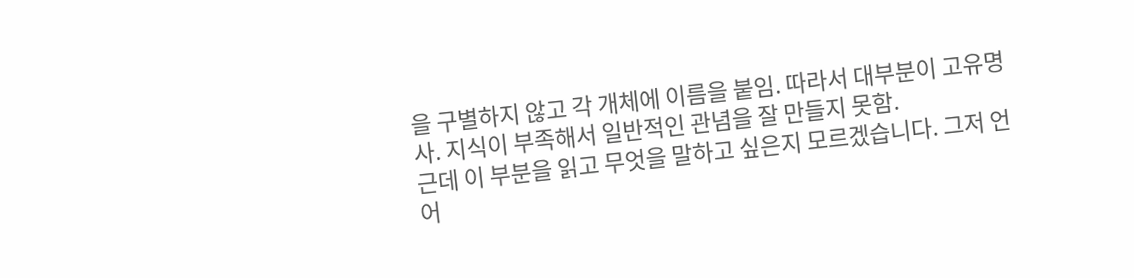을 구별하지 않고 각 개체에 이름을 붙임. 따라서 대부분이 고유명사. 지식이 부족해서 일반적인 관념을 잘 만들지 못함.
근데 이 부분을 읽고 무엇을 말하고 싶은지 모르겠습니다. 그저 언어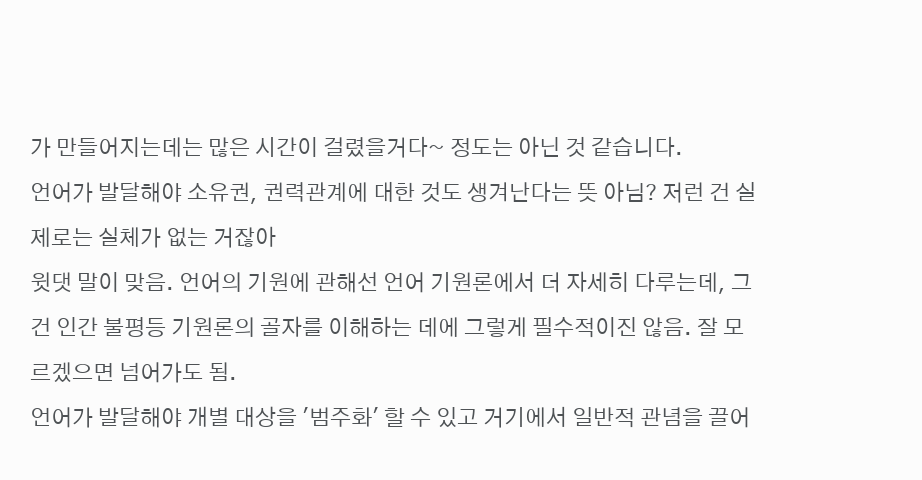가 만들어지는데는 많은 시간이 걸렸을거다~ 정도는 아닌 것 같습니다.
언어가 발달해야 소유권, 권력관계에 대한 것도 생겨난다는 뜻 아님? 저런 건 실제로는 실체가 없는 거잖아
윗댓 말이 맞음. 언어의 기원에 관해선 언어 기원론에서 더 자세히 다루는데, 그건 인간 불평등 기원론의 골자를 이해하는 데에 그렇게 필수적이진 않음. 잘 모르겠으면 넘어가도 됨.
언어가 발달해야 개별 대상을 '범주화' 할 수 있고 거기에서 일반적 관념을 끌어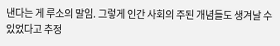낸다는 게 루소의 말임. 그렇게 인간 사회의 주된 개념들도 생겨날 수 있었다고 추정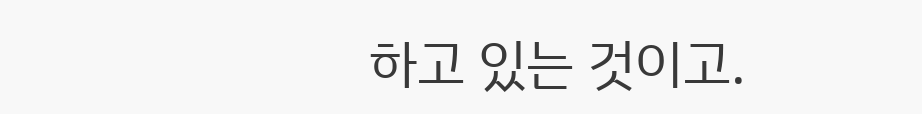하고 있는 것이고.